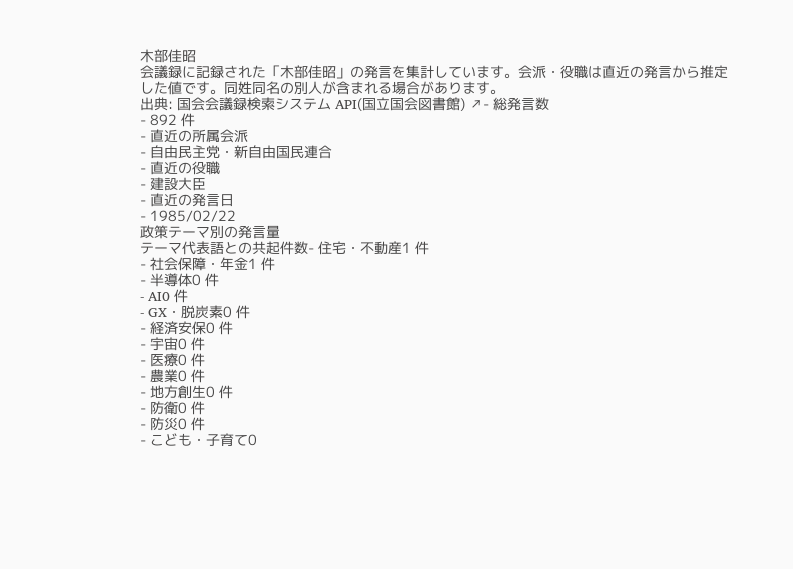木部佳昭
会議録に記録された「木部佳昭」の発言を集計しています。会派・役職は直近の発言から推定した値です。同姓同名の別人が含まれる場合があります。
出典: 国会会議録検索システム API(国立国会図書館) ↗- 総発言数
- 892 件
- 直近の所属会派
- 自由民主党・新自由国民連合
- 直近の役職
- 建設大臣
- 直近の発言日
- 1985/02/22
政策テーマ別の発言量
テーマ代表語との共起件数- 住宅・不動産1 件
- 社会保障・年金1 件
- 半導体0 件
- AI0 件
- GX・脱炭素0 件
- 経済安保0 件
- 宇宙0 件
- 医療0 件
- 農業0 件
- 地方創生0 件
- 防衛0 件
- 防災0 件
- こども・子育て0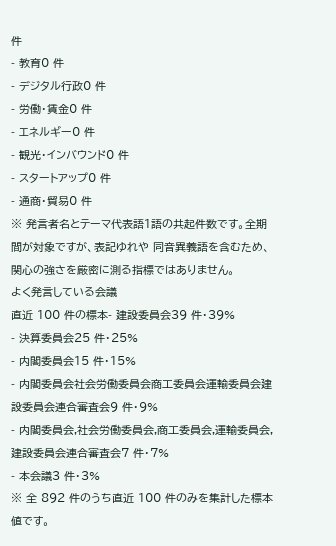件
- 教育0 件
- デジタル行政0 件
- 労働・賃金0 件
- エネルギー0 件
- 観光・インバウンド0 件
- スタートアップ0 件
- 通商・貿易0 件
※ 発言者名とテーマ代表語1語の共起件数です。全期間が対象ですが、表記ゆれや 同音異義語を含むため、関心の強さを厳密に測る指標ではありません。
よく発言している会議
直近 100 件の標本- 建設委員会39 件・39%
- 決算委員会25 件・25%
- 内閣委員会15 件・15%
- 内閣委員会社会労働委員会商工委員会運輸委員会建設委員会連合審査会9 件・9%
- 内閣委員会,社会労働委員会,商工委員会,運輸委員会,建設委員会連合審査会7 件・7%
- 本会議3 件・3%
※ 全 892 件のうち直近 100 件のみを集計した標本値です。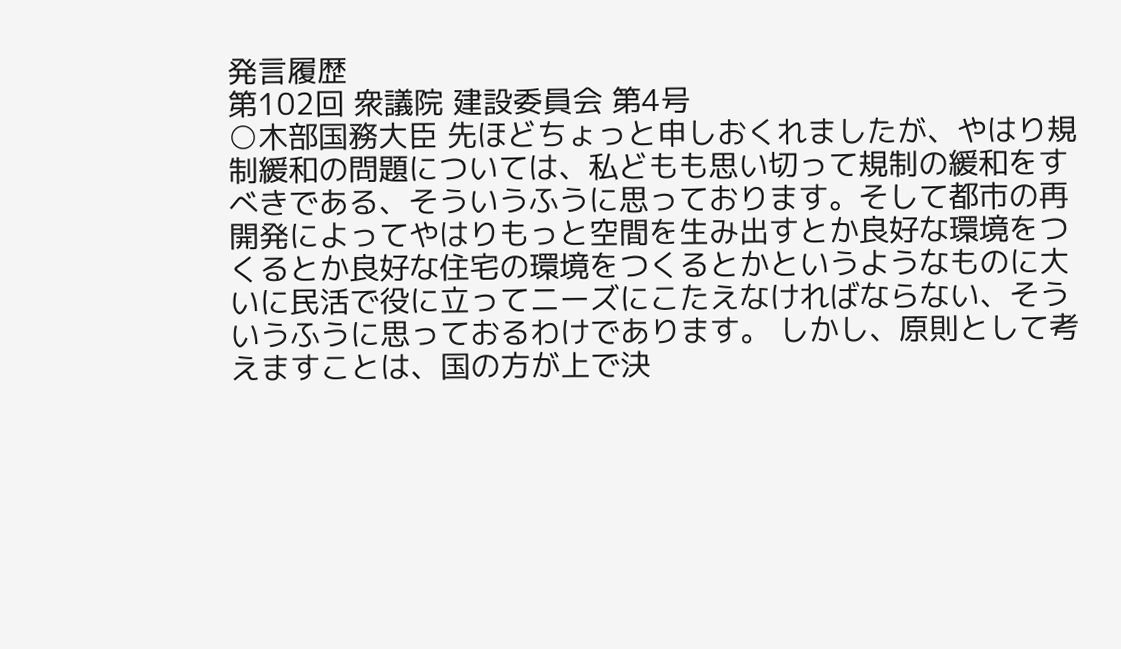発言履歴
第102回 衆議院 建設委員会 第4号
○木部国務大臣 先ほどちょっと申しおくれましたが、やはり規制緩和の問題については、私どもも思い切って規制の緩和をすべきである、そういうふうに思っております。そして都市の再開発によってやはりもっと空間を生み出すとか良好な環境をつくるとか良好な住宅の環境をつくるとかというようなものに大いに民活で役に立ってニーズにこたえなければならない、そういうふうに思っておるわけであります。 しかし、原則として考えますことは、国の方が上で決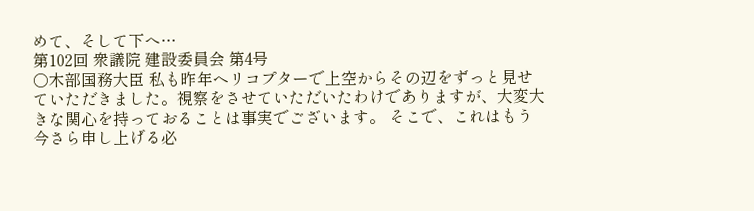めて、そして下へ…
第102回 衆議院 建設委員会 第4号
○木部国務大臣 私も昨年ヘリコプターで上空からその辺をずっと見せていただきました。視察をさせていただいたわけでありますが、大変大きな関心を持っておることは事実でございます。 そこで、これはもう今さら申し上げる必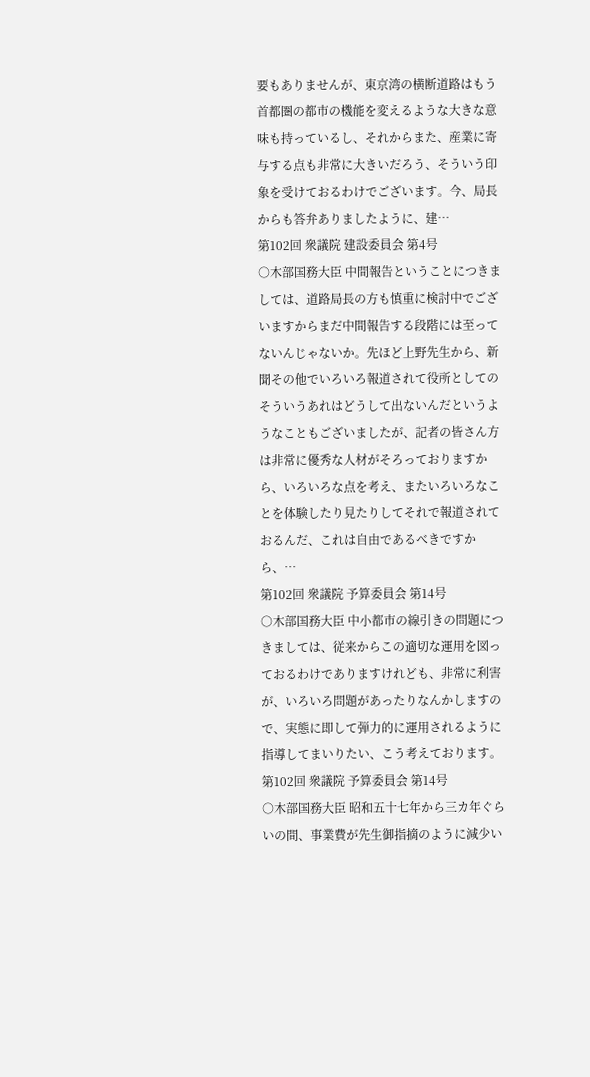要もありませんが、東京湾の横断道路はもう首都圏の都市の機能を変えるような大きな意味も持っているし、それからまた、産業に寄与する点も非常に大きいだろう、そういう印象を受けておるわけでございます。今、局長からも答弁ありましたように、建…
第102回 衆議院 建設委員会 第4号
○木部国務大臣 中間報告ということにつきましては、道路局長の方も慎重に検討中でございますからまだ中間報告する段階には至ってないんじゃないか。先ほど上野先生から、新聞その他でいろいろ報道されて役所としてのそういうあれはどうして出ないんだというようなこともございましたが、記者の皆さん方は非常に優秀な人材がそろっておりますから、いろいろな点を考え、またいろいろなことを体験したり見たりしてそれで報道されておるんだ、これは自由であるべきですから、…
第102回 衆議院 予算委員会 第14号
○木部国務大臣 中小都市の線引きの問題につきましては、従来からこの適切な運用を図っておるわけでありますけれども、非常に利害が、いろいろ問題があったりなんかしますので、実態に即して弾力的に運用されるように指導してまいりたい、こう考えております。
第102回 衆議院 予算委員会 第14号
○木部国務大臣 昭和五十七年から三カ年ぐらいの間、事業費が先生御指摘のように減少い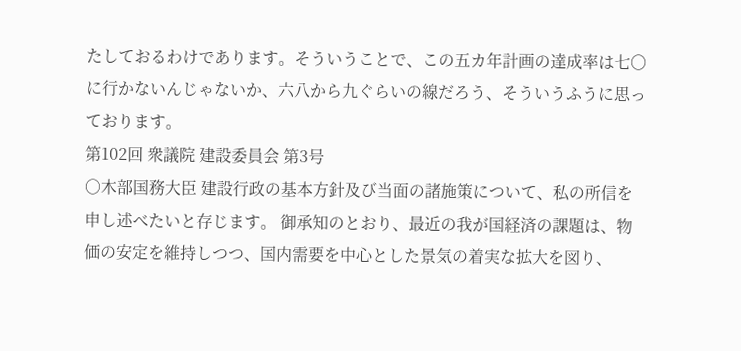たしておるわけであります。そういうことで、この五カ年計画の達成率は七〇に行かないんじゃないか、六八から九ぐらいの線だろう、そういうふうに思っております。
第102回 衆議院 建設委員会 第3号
○木部国務大臣 建設行政の基本方針及び当面の諸施策について、私の所信を申し述べたいと存じます。 御承知のとおり、最近の我が国経済の課題は、物価の安定を維持しつつ、国内需要を中心とした景気の着実な拡大を図り、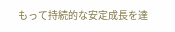もって持続的な安定成長を達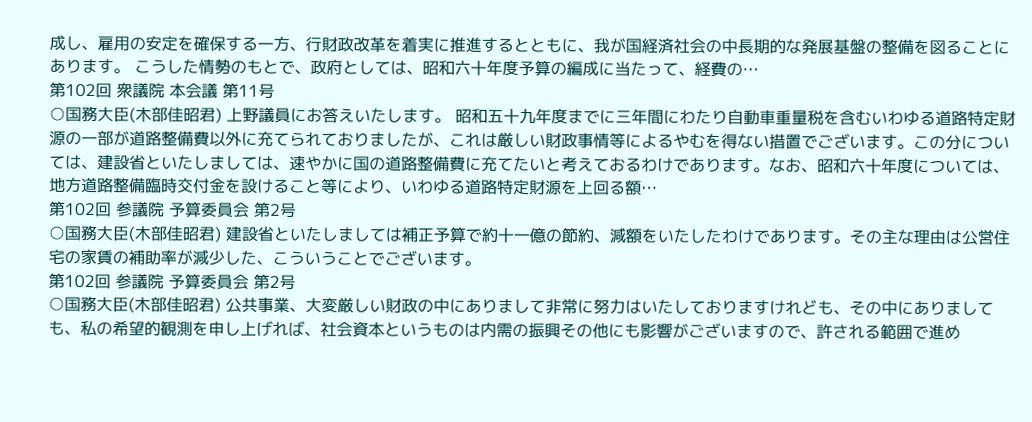成し、雇用の安定を確保する一方、行財政改革を着実に推進するとともに、我が国経済社会の中長期的な発展基盤の整備を図ることにあります。 こうした情勢のもとで、政府としては、昭和六十年度予算の編成に当たって、経費の…
第102回 衆議院 本会議 第11号
○国務大臣(木部佳昭君) 上野議員にお答えいたします。 昭和五十九年度までに三年間にわたり自動車重量税を含むいわゆる道路特定財源の一部が道路整備費以外に充てられておりましたが、これは厳しい財政事情等によるやむを得ない措置でございます。この分については、建設省といたしましては、速やかに国の道路整備費に充てたいと考えておるわけであります。なお、昭和六十年度については、地方道路整備臨時交付金を設けること等により、いわゆる道路特定財源を上回る額…
第102回 参議院 予算委員会 第2号
○国務大臣(木部佳昭君) 建設省といたしましては補正予算で約十一億の節約、減額をいたしたわけであります。その主な理由は公営住宅の家賃の補助率が減少した、こういうことでございます。
第102回 参議院 予算委員会 第2号
○国務大臣(木部佳昭君) 公共事業、大変厳しい財政の中にありまして非常に努力はいたしておりますけれども、その中にありましても、私の希望的観測を申し上げれば、社会資本というものは内需の振興その他にも影響がございますので、許される範囲で進め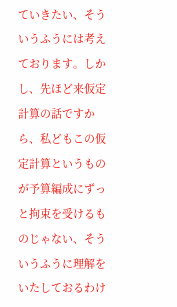ていきたい、そういうふうには考えております。しかし、先ほど来仮定計算の話ですから、私どもこの仮定計算というものが予算編成にずっと拘束を受けるものじゃない、そういうふうに理解をいたしておるわけ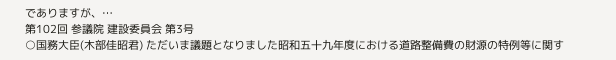でありますが、…
第102回 参議院 建設委員会 第3号
○国務大臣(木部佳昭君) ただいま議題となりました昭和五十九年度における道路整備費の財源の特例等に関す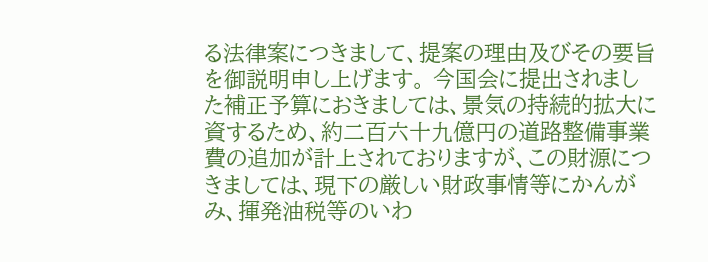る法律案につきまして、提案の理由及びその要旨を御説明申し上げます。 今国会に提出されました補正予算におきましては、景気の持続的拡大に資するため、約二百六十九億円の道路整備事業費の追加が計上されておりますが、この財源につきましては、現下の厳しい財政事情等にかんがみ、揮発油税等のいわ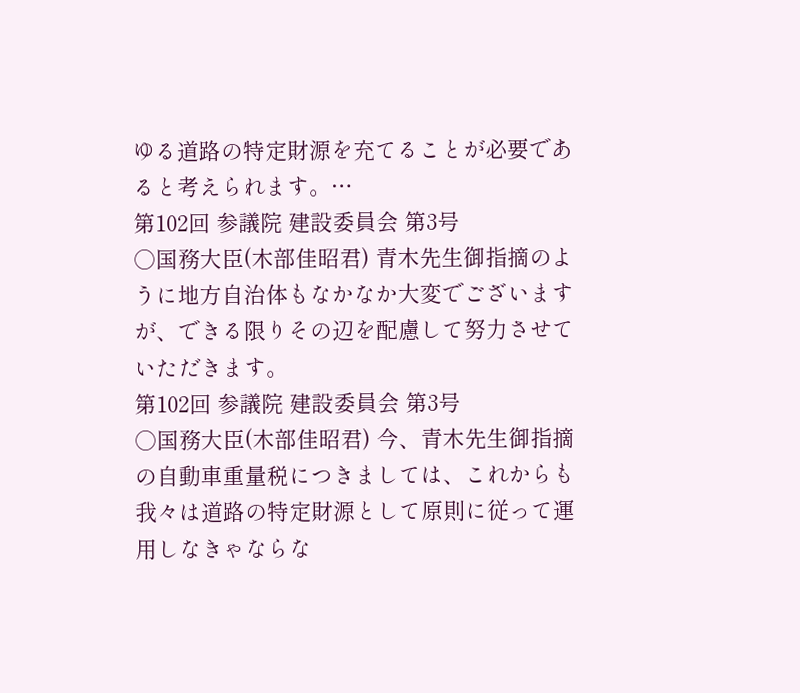ゆる道路の特定財源を充てることが必要であると考えられます。…
第102回 参議院 建設委員会 第3号
○国務大臣(木部佳昭君) 青木先生御指摘のように地方自治体もなかなか大変でございますが、できる限りその辺を配慮して努力させていただきます。
第102回 参議院 建設委員会 第3号
○国務大臣(木部佳昭君) 今、青木先生御指摘の自動車重量税につきましては、これからも我々は道路の特定財源として原則に従って運用しなきゃならな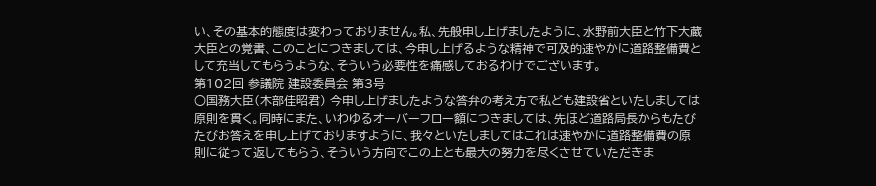い、その基本的態度は変わっておりません。私、先般申し上げましたように、水野前大臣と竹下大蔵大臣との覚書、このことにつきましては、今申し上げるような精神で可及的速やかに道路整備費として充当してもらうような、そういう必要性を痛感しておるわけでございます。
第102回 参議院 建設委員会 第3号
○国務大臣(木部佳昭君) 今申し上げましたような答弁の考え方で私ども建設省といたしましては原則を貫く。同時にまた、いわゆるオーバーフロー額につきましては、先ほど道路局長からもたびたびお答えを申し上げておりますように、我々といたしましてはこれは速やかに道路整備費の原則に従って返してもらう、そういう方向でこの上とも最大の努力を尽くさせていただきま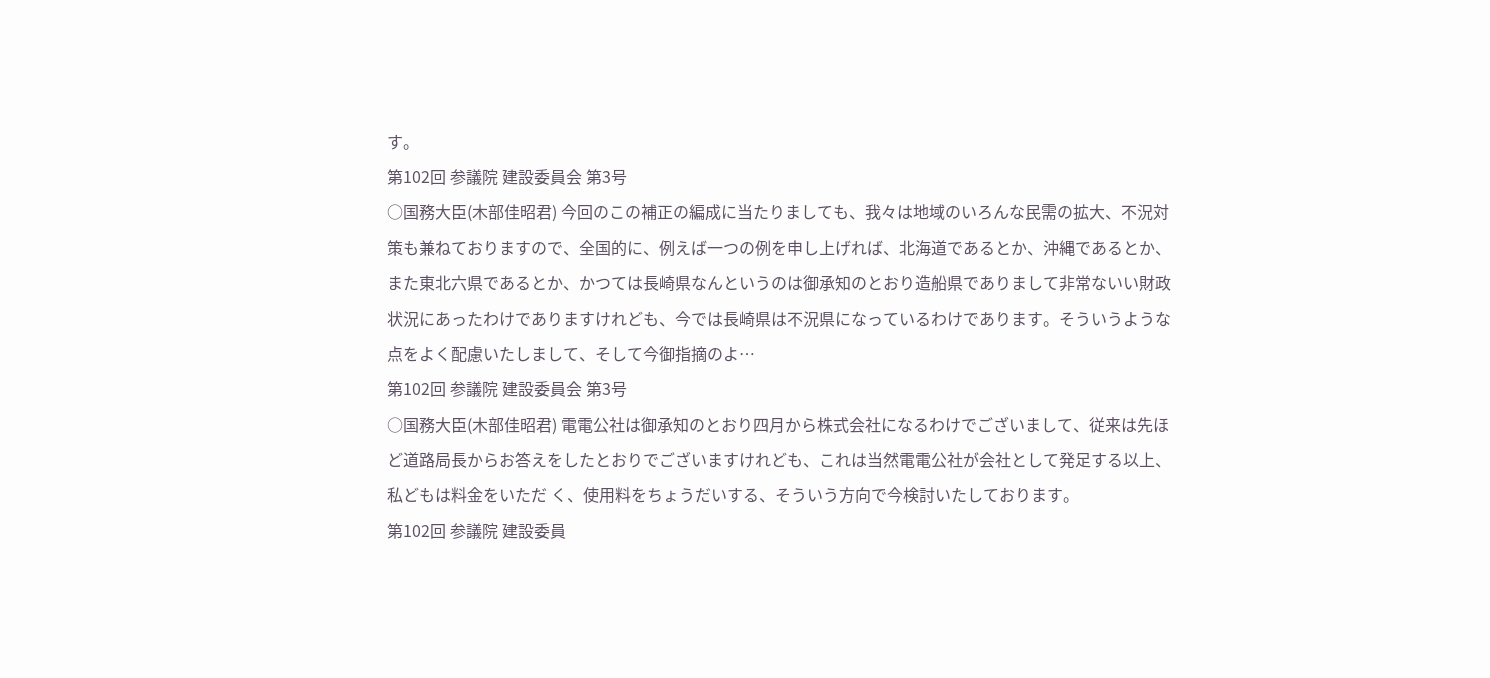す。
第102回 参議院 建設委員会 第3号
○国務大臣(木部佳昭君) 今回のこの補正の編成に当たりましても、我々は地域のいろんな民需の拡大、不況対策も兼ねておりますので、全国的に、例えば一つの例を申し上げれば、北海道であるとか、沖縄であるとか、また東北六県であるとか、かつては長崎県なんというのは御承知のとおり造船県でありまして非常ないい財政状況にあったわけでありますけれども、今では長崎県は不況県になっているわけであります。そういうような点をよく配慮いたしまして、そして今御指摘のよ…
第102回 参議院 建設委員会 第3号
○国務大臣(木部佳昭君) 電電公社は御承知のとおり四月から株式会社になるわけでございまして、従来は先ほど道路局長からお答えをしたとおりでございますけれども、これは当然電電公社が会社として発足する以上、私どもは料金をいただ く、使用料をちょうだいする、そういう方向で今検討いたしております。
第102回 参議院 建設委員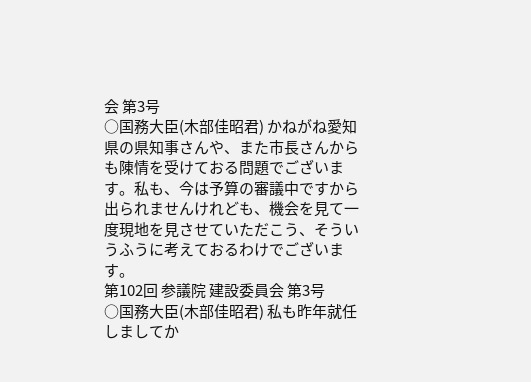会 第3号
○国務大臣(木部佳昭君) かねがね愛知県の県知事さんや、また市長さんからも陳情を受けておる問題でございます。私も、今は予算の審議中ですから出られませんけれども、機会を見て一度現地を見させていただこう、そういうふうに考えておるわけでございます。
第102回 参議院 建設委員会 第3号
○国務大臣(木部佳昭君) 私も昨年就任しましてか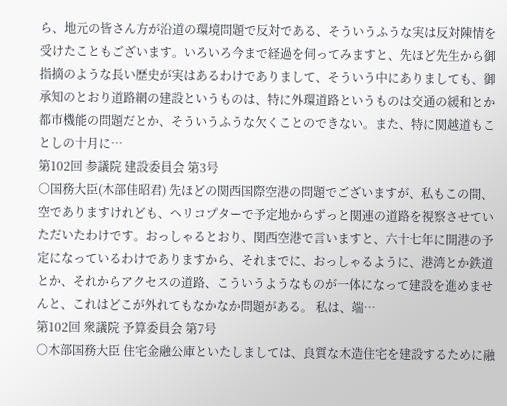ら、地元の皆さん方が沿道の環境問題で反対である、そういうふうな実は反対陳情を受けたこともございます。いろいろ今まで経過を伺ってみますと、先ほど先生から御指摘のような長い歴史が実はあるわけでありまして、そういう中にありましても、御承知のとおり道路網の建設というものは、特に外環道路というものは交通の緩和とか都市機能の問題だとか、そういうふうな欠くことのできない。また、特に関越道もことしの十月に…
第102回 参議院 建設委員会 第3号
○国務大臣(木部佳昭君) 先ほどの関西国際空港の問題でございますが、私もこの間、空でありますけれども、ヘリコプターで予定地からずっと関連の道路を視察させていただいたわけです。おっしゃるとおり、関西空港で言いますと、六十七年に開港の予定になっているわけでありますから、それまでに、おっしゃるように、港湾とか鉄道とか、それからアクセスの道路、こういうようなものが一体になって建設を進めませんと、これはどこが外れてもなかなか問題がある。 私は、端…
第102回 衆議院 予算委員会 第7号
○木部国務大臣 住宅金融公庫といたしましては、良質な木造住宅を建設するために融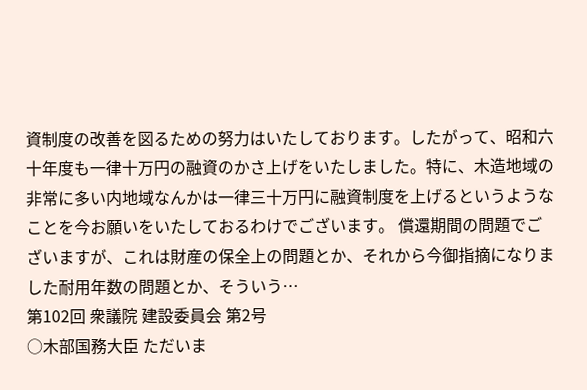資制度の改善を図るための努力はいたしております。したがって、昭和六十年度も一律十万円の融資のかさ上げをいたしました。特に、木造地域の非常に多い内地域なんかは一律三十万円に融資制度を上げるというようなことを今お願いをいたしておるわけでございます。 償還期間の問題でございますが、これは財産の保全上の問題とか、それから今御指摘になりました耐用年数の問題とか、そういう…
第102回 衆議院 建設委員会 第2号
○木部国務大臣 ただいま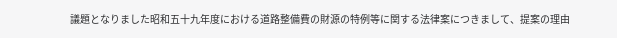議題となりました昭和五十九年度における道路整備費の財源の特例等に関する法律案につきまして、提案の理由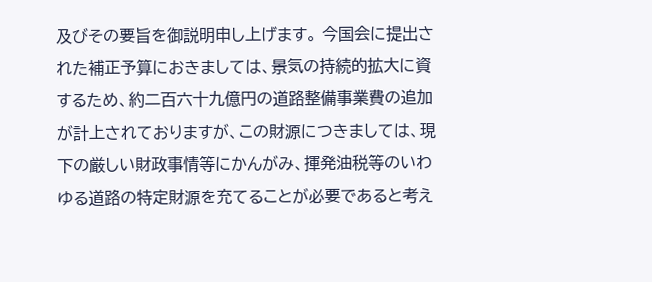及びその要旨を御説明申し上げます。 今国会に提出された補正予算におきましては、景気の持続的拡大に資するため、約二百六十九億円の道路整備事業費の追加が計上されておりますが、この財源につきましては、現下の厳しい財政事情等にかんがみ、揮発油税等のいわゆる道路の特定財源を充てることが必要であると考え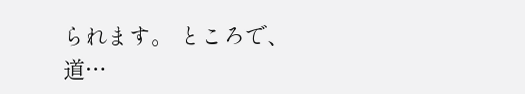られます。 ところで、道…